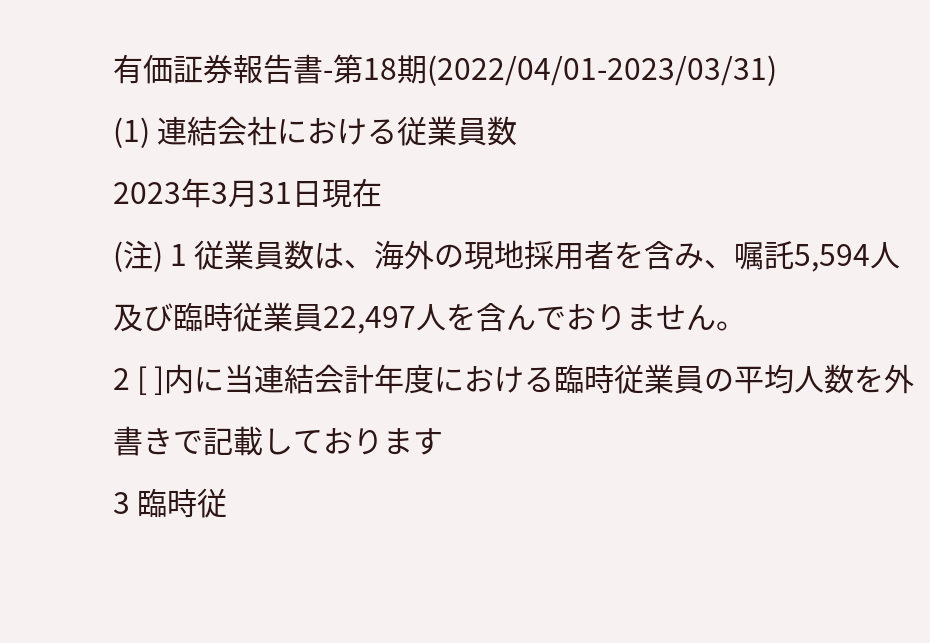有価証券報告書-第18期(2022/04/01-2023/03/31)
(1) 連結会社における従業員数
2023年3月31日現在
(注) 1 従業員数は、海外の現地採用者を含み、嘱託5,594人及び臨時従業員22,497人を含んでおりません。
2 [ ]内に当連結会計年度における臨時従業員の平均人数を外書きで記載しております
3 臨時従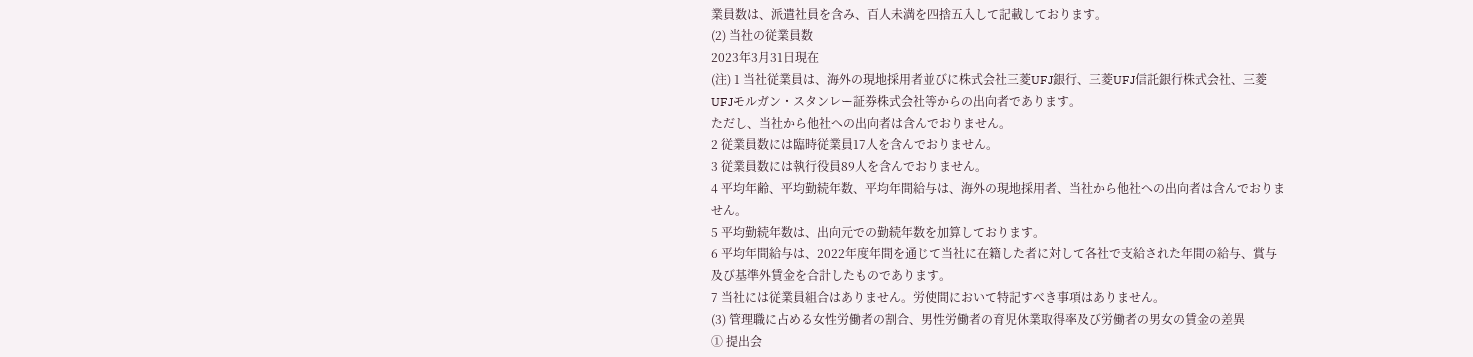業員数は、派遣社員を含み、百人未満を四捨五入して記載しております。
(2) 当社の従業員数
2023年3月31日現在
(注) 1 当社従業員は、海外の現地採用者並びに株式会社三菱UFJ銀行、三菱UFJ信託銀行株式会社、三菱
UFJモルガン・スタンレー証券株式会社等からの出向者であります。
ただし、当社から他社への出向者は含んでおりません。
2 従業員数には臨時従業員17人を含んでおりません。
3 従業員数には執行役員89人を含んでおりません。
4 平均年齢、平均勤続年数、平均年間給与は、海外の現地採用者、当社から他社への出向者は含んでおりま
せん。
5 平均勤続年数は、出向元での勤続年数を加算しております。
6 平均年間給与は、2022年度年間を通じて当社に在籍した者に対して各社で支給された年間の給与、賞与
及び基準外賃金を合計したものであります。
7 当社には従業員組合はありません。労使間において特記すべき事項はありません。
(3) 管理職に占める女性労働者の割合、男性労働者の育児休業取得率及び労働者の男女の賃金の差異
① 提出会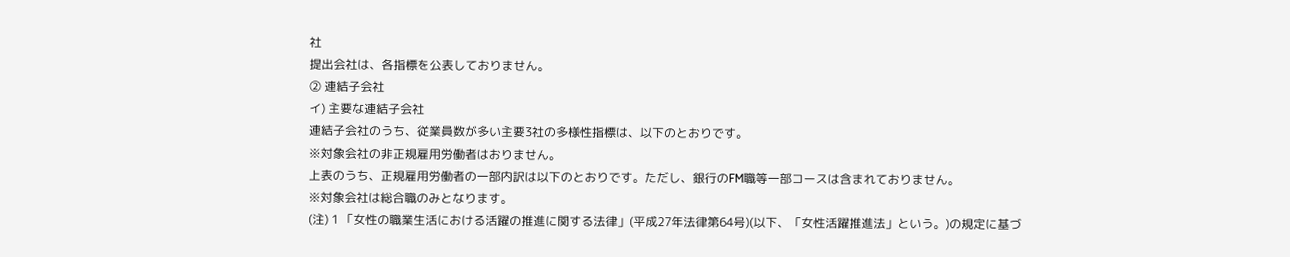社
提出会社は、各指標を公表しておりません。
② 連結子会社
イ) 主要な連結子会社
連結子会社のうち、従業員数が多い主要3社の多様性指標は、以下のとおりです。
※対象会社の非正規雇用労働者はおりません。
上表のうち、正規雇用労働者の一部内訳は以下のとおりです。ただし、銀行のFM職等一部コースは含まれておりません。
※対象会社は総合職のみとなります。
(注) 1 「女性の職業生活における活躍の推進に関する法律」(平成27年法律第64号)(以下、「女性活躍推進法」という。)の規定に基づ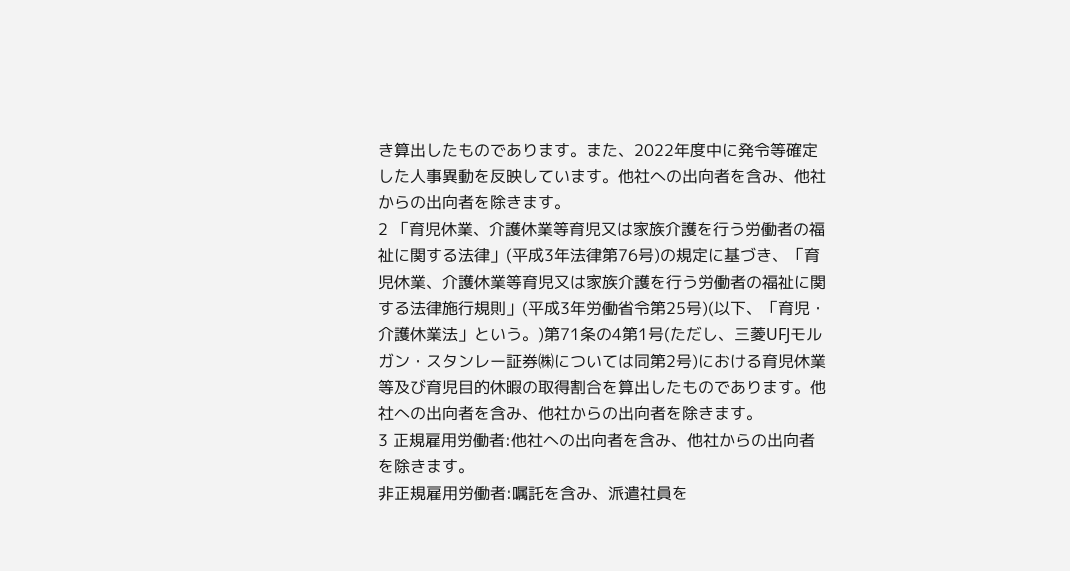き算出したものであります。また、2022年度中に発令等確定した人事異動を反映しています。他社への出向者を含み、他社からの出向者を除きます。
2 「育児休業、介護休業等育児又は家族介護を行う労働者の福祉に関する法律」(平成3年法律第76号)の規定に基づき、「育児休業、介護休業等育児又は家族介護を行う労働者の福祉に関する法律施行規則」(平成3年労働省令第25号)(以下、「育児・介護休業法」という。)第71条の4第1号(ただし、三菱UFJモルガン・スタンレー証券㈱については同第2号)における育児休業等及び育児目的休暇の取得割合を算出したものであります。他社への出向者を含み、他社からの出向者を除きます。
3 正規雇用労働者:他社への出向者を含み、他社からの出向者を除きます。
非正規雇用労働者:嘱託を含み、派遣社員を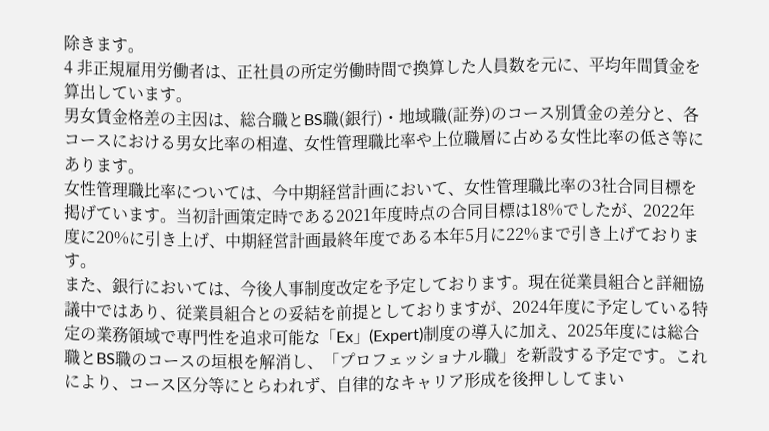除きます。
4 非正規雇用労働者は、正社員の所定労働時間で換算した人員数を元に、平均年間賃金を算出しています。
男女賃金格差の主因は、総合職とBS職(銀行)・地域職(証券)のコース別賃金の差分と、各コースにおける男女比率の相違、女性管理職比率や上位職層に占める女性比率の低さ等にあります。
女性管理職比率については、今中期経営計画において、女性管理職比率の3社合同目標を掲げています。当初計画策定時である2021年度時点の合同目標は18%でしたが、2022年度に20%に引き上げ、中期経営計画最終年度である本年5月に22%まで引き上げております。
また、銀行においては、今後人事制度改定を予定しております。現在従業員組合と詳細協議中ではあり、従業員組合との妥結を前提としておりますが、2024年度に予定している特定の業務領域で専門性を追求可能な「Ex」(Expert)制度の導入に加え、2025年度には総合職とBS職のコースの垣根を解消し、「プロフェッショナル職」を新設する予定です。これにより、コース区分等にとらわれず、自律的なキャリア形成を後押ししてまい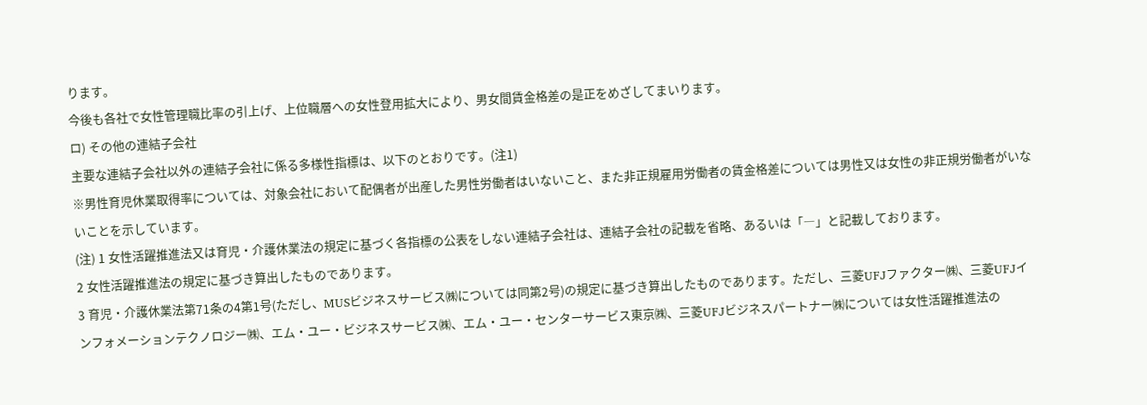ります。
今後も各社で女性管理職比率の引上げ、上位職層への女性登用拡大により、男女間賃金格差の是正をめざしてまいります。
ロ) その他の連結子会社
主要な連結子会社以外の連結子会社に係る多様性指標は、以下のとおりです。(注1)
※男性育児休業取得率については、対象会社において配偶者が出産した男性労働者はいないこと、また非正規雇用労働者の賃金格差については男性又は女性の非正規労働者がいないことを示しています。
(注) 1 女性活躍推進法又は育児・介護休業法の規定に基づく各指標の公表をしない連結子会社は、連結子会社の記載を省略、あるいは「―」と記載しております。
2 女性活躍推進法の規定に基づき算出したものであります。
3 育児・介護休業法第71条の4第1号(ただし、MUSビジネスサービス㈱については同第2号)の規定に基づき算出したものであります。ただし、三菱UFJファクター㈱、三菱UFJインフォメーションテクノロジー㈱、エム・ユー・ビジネスサービス㈱、エム・ユー・センターサービス東京㈱、三菱UFJビジネスパートナー㈱については女性活躍推進法の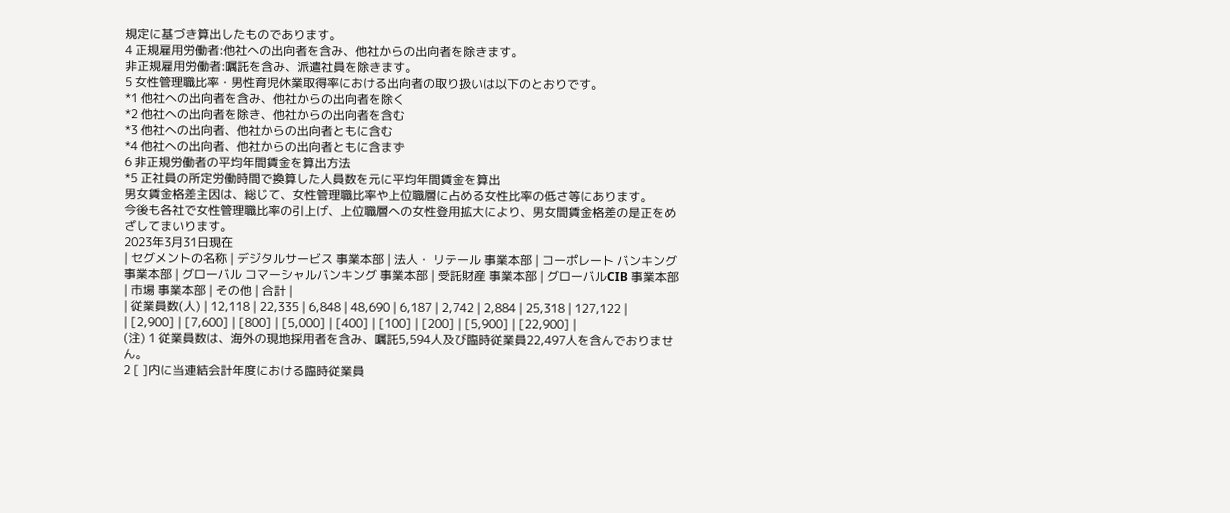規定に基づき算出したものであります。
4 正規雇用労働者:他社への出向者を含み、他社からの出向者を除きます。
非正規雇用労働者:嘱託を含み、派遣社員を除きます。
5 女性管理職比率・男性育児休業取得率における出向者の取り扱いは以下のとおりです。
*1 他社への出向者を含み、他社からの出向者を除く
*2 他社への出向者を除き、他社からの出向者を含む
*3 他社への出向者、他社からの出向者ともに含む
*4 他社への出向者、他社からの出向者ともに含まず
6 非正規労働者の平均年間賃金を算出方法
*5 正社員の所定労働時間で換算した人員数を元に平均年間賃金を算出
男女賃金格差主因は、総じて、女性管理職比率や上位職層に占める女性比率の低さ等にあります。
今後も各社で女性管理職比率の引上げ、上位職層への女性登用拡大により、男女間賃金格差の是正をめざしてまいります。
2023年3月31日現在
| セグメントの名称 | デジタルサービス 事業本部 | 法人・ リテール 事業本部 | コーポレート バンキング 事業本部 | グローバル コマーシャルバンキング 事業本部 | 受託財産 事業本部 | グローバルCIB 事業本部 | 市場 事業本部 | その他 | 合計 |
| 従業員数(人) | 12,118 | 22,335 | 6,848 | 48,690 | 6,187 | 2,742 | 2,884 | 25,318 | 127,122 |
| [2,900] | [7,600] | [800] | [5,000] | [400] | [100] | [200] | [5,900] | [22,900] |
(注) 1 従業員数は、海外の現地採用者を含み、嘱託5,594人及び臨時従業員22,497人を含んでおりません。
2 [ ]内に当連結会計年度における臨時従業員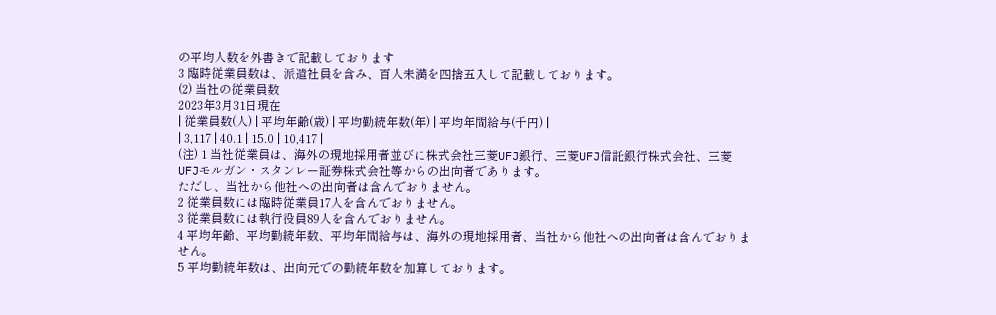の平均人数を外書きで記載しております
3 臨時従業員数は、派遣社員を含み、百人未満を四捨五入して記載しております。
(2) 当社の従業員数
2023年3月31日現在
| 従業員数(人) | 平均年齢(歳) | 平均勤続年数(年) | 平均年間給与(千円) |
| 3,117 | 40.1 | 15.0 | 10,417 |
(注) 1 当社従業員は、海外の現地採用者並びに株式会社三菱UFJ銀行、三菱UFJ信託銀行株式会社、三菱
UFJモルガン・スタンレー証券株式会社等からの出向者であります。
ただし、当社から他社への出向者は含んでおりません。
2 従業員数には臨時従業員17人を含んでおりません。
3 従業員数には執行役員89人を含んでおりません。
4 平均年齢、平均勤続年数、平均年間給与は、海外の現地採用者、当社から他社への出向者は含んでおりま
せん。
5 平均勤続年数は、出向元での勤続年数を加算しております。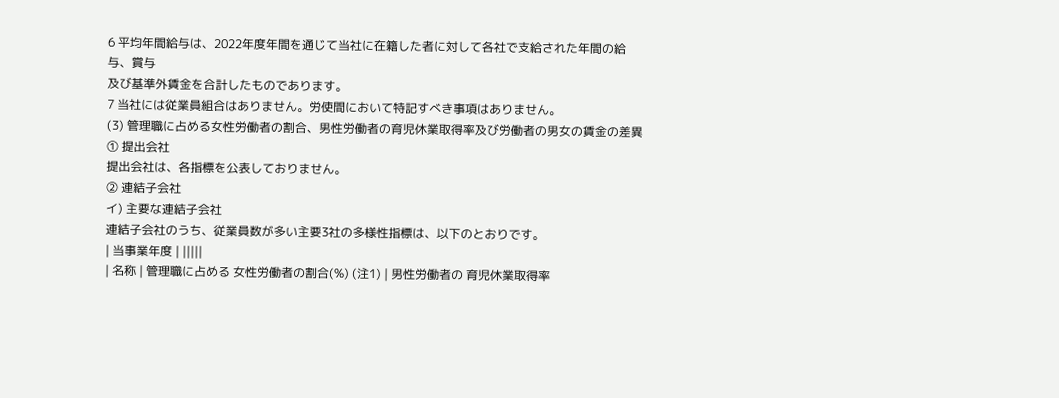6 平均年間給与は、2022年度年間を通じて当社に在籍した者に対して各社で支給された年間の給与、賞与
及び基準外賃金を合計したものであります。
7 当社には従業員組合はありません。労使間において特記すべき事項はありません。
(3) 管理職に占める女性労働者の割合、男性労働者の育児休業取得率及び労働者の男女の賃金の差異
① 提出会社
提出会社は、各指標を公表しておりません。
② 連結子会社
イ) 主要な連結子会社
連結子会社のうち、従業員数が多い主要3社の多様性指標は、以下のとおりです。
| 当事業年度 | |||||
| 名称 | 管理職に占める 女性労働者の割合(%) (注1) | 男性労働者の 育児休業取得率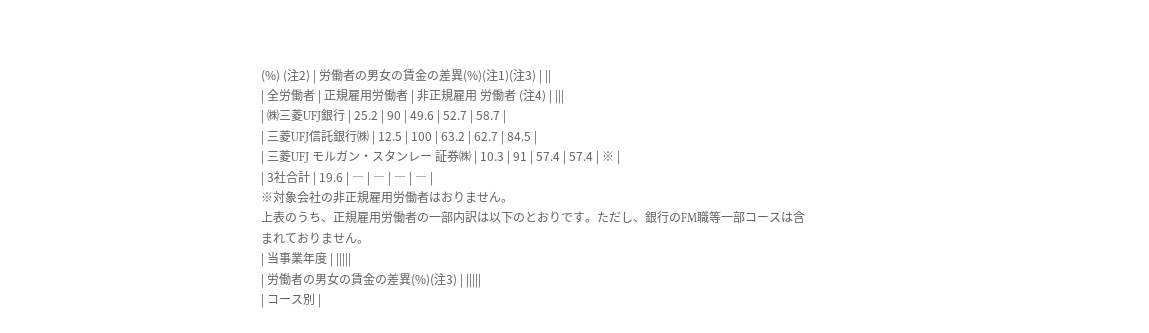(%) (注2) | 労働者の男女の賃金の差異(%)(注1)(注3) | ||
| 全労働者 | 正規雇用労働者 | 非正規雇用 労働者 (注4) | |||
| ㈱三菱UFJ銀行 | 25.2 | 90 | 49.6 | 52.7 | 58.7 |
| 三菱UFJ信託銀行㈱ | 12.5 | 100 | 63.2 | 62.7 | 84.5 |
| 三菱UFJ モルガン・スタンレー 証券㈱ | 10.3 | 91 | 57.4 | 57.4 | ※ |
| 3社合計 | 19.6 | ― | ― | ― | ― |
※対象会社の非正規雇用労働者はおりません。
上表のうち、正規雇用労働者の一部内訳は以下のとおりです。ただし、銀行のFM職等一部コースは含まれておりません。
| 当事業年度 | |||||
| 労働者の男女の賃金の差異(%)(注3) | |||||
| コース別 |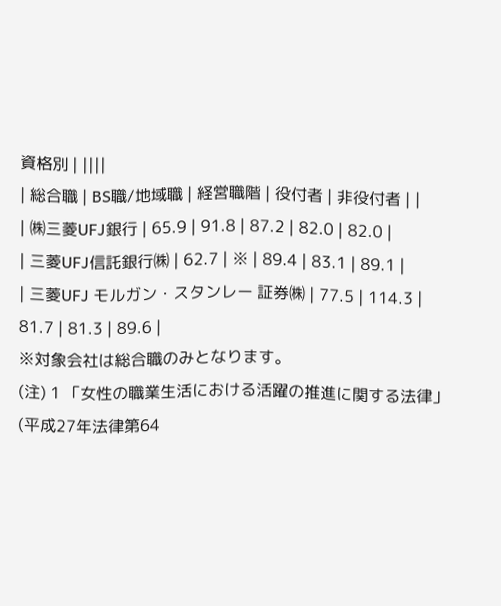資格別 | ||||
| 総合職 | BS職/地域職 | 経営職階 | 役付者 | 非役付者 | |
| ㈱三菱UFJ銀行 | 65.9 | 91.8 | 87.2 | 82.0 | 82.0 |
| 三菱UFJ信託銀行㈱ | 62.7 | ※ | 89.4 | 83.1 | 89.1 |
| 三菱UFJ モルガン・スタンレー 証券㈱ | 77.5 | 114.3 | 81.7 | 81.3 | 89.6 |
※対象会社は総合職のみとなります。
(注) 1 「女性の職業生活における活躍の推進に関する法律」(平成27年法律第64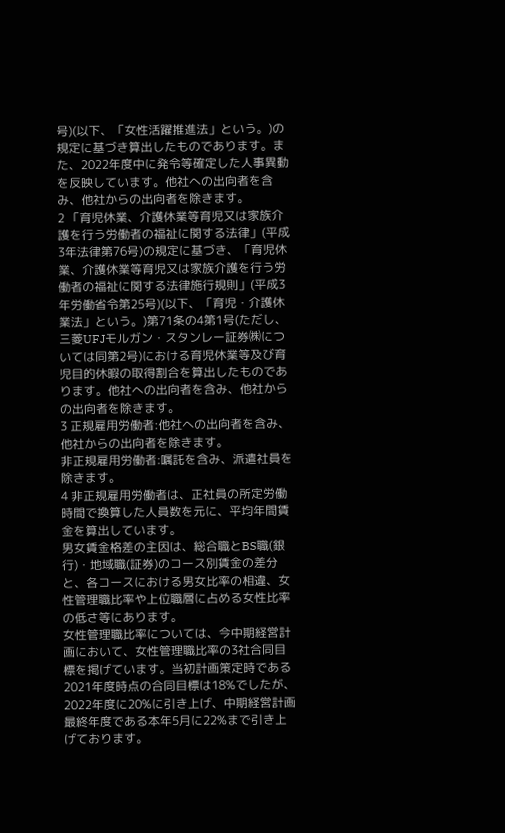号)(以下、「女性活躍推進法」という。)の規定に基づき算出したものであります。また、2022年度中に発令等確定した人事異動を反映しています。他社への出向者を含み、他社からの出向者を除きます。
2 「育児休業、介護休業等育児又は家族介護を行う労働者の福祉に関する法律」(平成3年法律第76号)の規定に基づき、「育児休業、介護休業等育児又は家族介護を行う労働者の福祉に関する法律施行規則」(平成3年労働省令第25号)(以下、「育児・介護休業法」という。)第71条の4第1号(ただし、三菱UFJモルガン・スタンレー証券㈱については同第2号)における育児休業等及び育児目的休暇の取得割合を算出したものであります。他社への出向者を含み、他社からの出向者を除きます。
3 正規雇用労働者:他社への出向者を含み、他社からの出向者を除きます。
非正規雇用労働者:嘱託を含み、派遣社員を除きます。
4 非正規雇用労働者は、正社員の所定労働時間で換算した人員数を元に、平均年間賃金を算出しています。
男女賃金格差の主因は、総合職とBS職(銀行)・地域職(証券)のコース別賃金の差分と、各コースにおける男女比率の相違、女性管理職比率や上位職層に占める女性比率の低さ等にあります。
女性管理職比率については、今中期経営計画において、女性管理職比率の3社合同目標を掲げています。当初計画策定時である2021年度時点の合同目標は18%でしたが、2022年度に20%に引き上げ、中期経営計画最終年度である本年5月に22%まで引き上げております。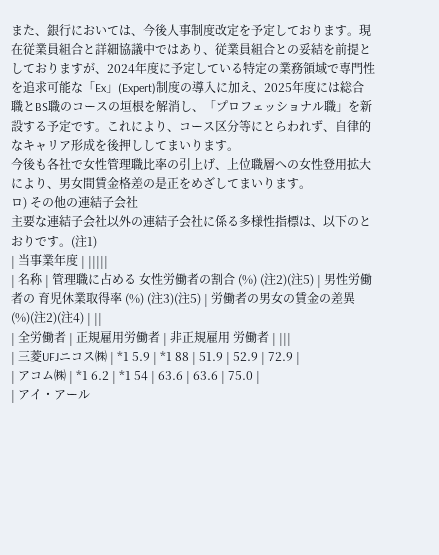また、銀行においては、今後人事制度改定を予定しております。現在従業員組合と詳細協議中ではあり、従業員組合との妥結を前提としておりますが、2024年度に予定している特定の業務領域で専門性を追求可能な「Ex」(Expert)制度の導入に加え、2025年度には総合職とBS職のコースの垣根を解消し、「プロフェッショナル職」を新設する予定です。これにより、コース区分等にとらわれず、自律的なキャリア形成を後押ししてまいります。
今後も各社で女性管理職比率の引上げ、上位職層への女性登用拡大により、男女間賃金格差の是正をめざしてまいります。
ロ) その他の連結子会社
主要な連結子会社以外の連結子会社に係る多様性指標は、以下のとおりです。(注1)
| 当事業年度 | |||||
| 名称 | 管理職に占める 女性労働者の割合 (%) (注2)(注5) | 男性労働者の 育児休業取得率 (%) (注3)(注5) | 労働者の男女の賃金の差異(%)(注2)(注4) | ||
| 全労働者 | 正規雇用労働者 | 非正規雇用 労働者 | |||
| 三菱UFJニコス㈱ | *1 5.9 | *1 88 | 51.9 | 52.9 | 72.9 |
| アコム㈱ | *1 6.2 | *1 54 | 63.6 | 63.6 | 75.0 |
| アイ・アール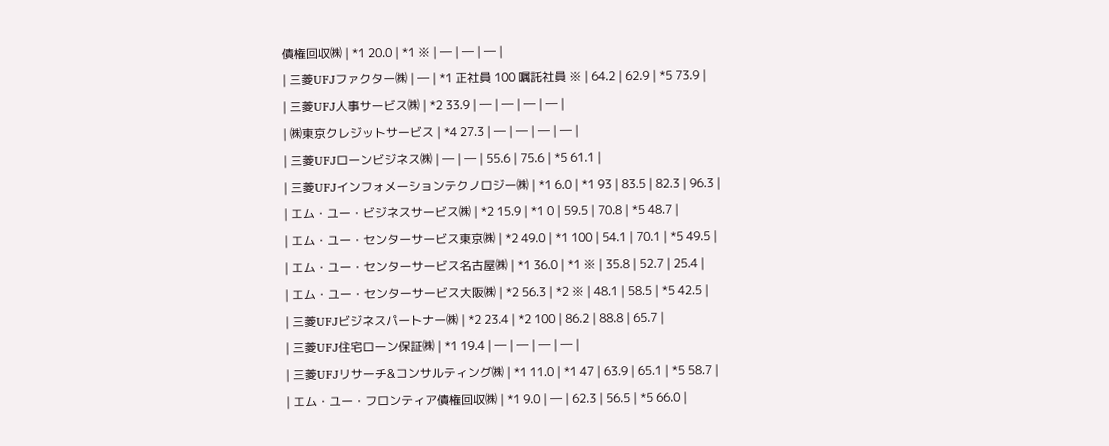債権回収㈱ | *1 20.0 | *1 ※ | ― | ― | ― |
| 三菱UFJファクター㈱ | ― | *1 正社員 100 嘱託社員 ※ | 64.2 | 62.9 | *5 73.9 |
| 三菱UFJ人事サービス㈱ | *2 33.9 | ― | ― | ― | ― |
| ㈱東京クレジットサービス | *4 27.3 | ― | ― | ― | ― |
| 三菱UFJローンビジネス㈱ | ― | ― | 55.6 | 75.6 | *5 61.1 |
| 三菱UFJインフォメーションテクノロジー㈱ | *1 6.0 | *1 93 | 83.5 | 82.3 | 96.3 |
| エム・ユー・ビジネスサービス㈱ | *2 15.9 | *1 0 | 59.5 | 70.8 | *5 48.7 |
| エム・ユー・センターサービス東京㈱ | *2 49.0 | *1 100 | 54.1 | 70.1 | *5 49.5 |
| エム・ユー・センターサービス名古屋㈱ | *1 36.0 | *1 ※ | 35.8 | 52.7 | 25.4 |
| エム・ユー・センターサービス大阪㈱ | *2 56.3 | *2 ※ | 48.1 | 58.5 | *5 42.5 |
| 三菱UFJビジネスパートナー㈱ | *2 23.4 | *2 100 | 86.2 | 88.8 | 65.7 |
| 三菱UFJ住宅ローン保証㈱ | *1 19.4 | ― | ― | ― | ― |
| 三菱UFJリサーチ&コンサルティング㈱ | *1 11.0 | *1 47 | 63.9 | 65.1 | *5 58.7 |
| エム・ユー・フロンティア債権回収㈱ | *1 9.0 | ― | 62.3 | 56.5 | *5 66.0 |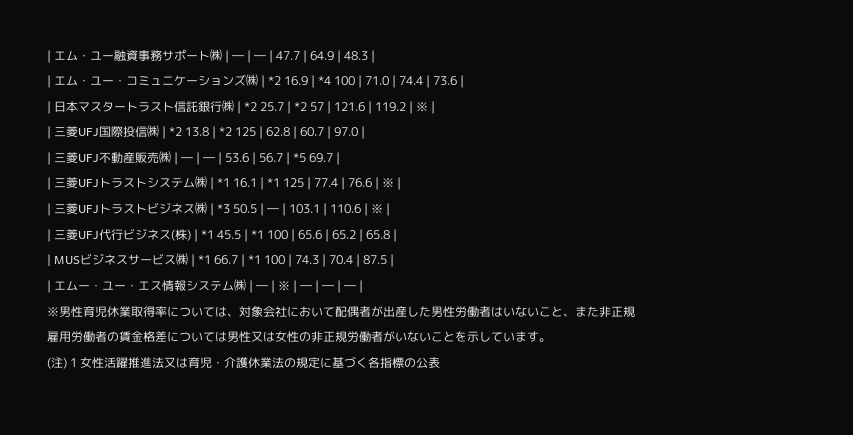| エム・ユー融資事務サポート㈱ | ― | ― | 47.7 | 64.9 | 48.3 |
| エム・ユー・コミュニケーションズ㈱ | *2 16.9 | *4 100 | 71.0 | 74.4 | 73.6 |
| 日本マスタートラスト信託銀行㈱ | *2 25.7 | *2 57 | 121.6 | 119.2 | ※ |
| 三菱UFJ国際投信㈱ | *2 13.8 | *2 125 | 62.8 | 60.7 | 97.0 |
| 三菱UFJ不動産販売㈱ | ― | ― | 53.6 | 56.7 | *5 69.7 |
| 三菱UFJトラストシステム㈱ | *1 16.1 | *1 125 | 77.4 | 76.6 | ※ |
| 三菱UFJトラストビジネス㈱ | *3 50.5 | ― | 103.1 | 110.6 | ※ |
| 三菱UFJ代行ビジネス(株) | *1 45.5 | *1 100 | 65.6 | 65.2 | 65.8 |
| MUSビジネスサービス㈱ | *1 66.7 | *1 100 | 74.3 | 70.4 | 87.5 |
| エムー・ユー・エス情報システム㈱ | ― | ※ | ― | ― | ― |
※男性育児休業取得率については、対象会社において配偶者が出産した男性労働者はいないこと、また非正規雇用労働者の賃金格差については男性又は女性の非正規労働者がいないことを示しています。
(注) 1 女性活躍推進法又は育児・介護休業法の規定に基づく各指標の公表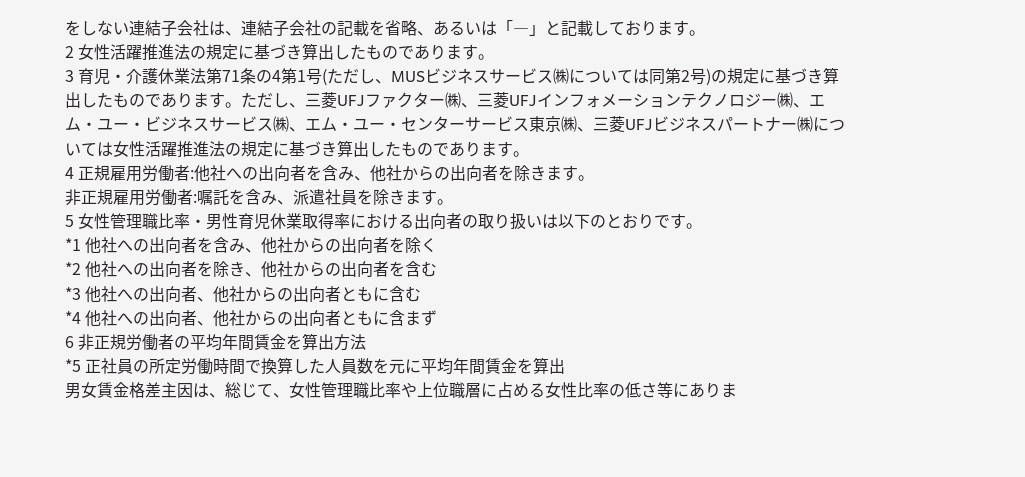をしない連結子会社は、連結子会社の記載を省略、あるいは「―」と記載しております。
2 女性活躍推進法の規定に基づき算出したものであります。
3 育児・介護休業法第71条の4第1号(ただし、MUSビジネスサービス㈱については同第2号)の規定に基づき算出したものであります。ただし、三菱UFJファクター㈱、三菱UFJインフォメーションテクノロジー㈱、エム・ユー・ビジネスサービス㈱、エム・ユー・センターサービス東京㈱、三菱UFJビジネスパートナー㈱については女性活躍推進法の規定に基づき算出したものであります。
4 正規雇用労働者:他社への出向者を含み、他社からの出向者を除きます。
非正規雇用労働者:嘱託を含み、派遣社員を除きます。
5 女性管理職比率・男性育児休業取得率における出向者の取り扱いは以下のとおりです。
*1 他社への出向者を含み、他社からの出向者を除く
*2 他社への出向者を除き、他社からの出向者を含む
*3 他社への出向者、他社からの出向者ともに含む
*4 他社への出向者、他社からの出向者ともに含まず
6 非正規労働者の平均年間賃金を算出方法
*5 正社員の所定労働時間で換算した人員数を元に平均年間賃金を算出
男女賃金格差主因は、総じて、女性管理職比率や上位職層に占める女性比率の低さ等にありま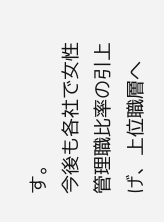す。
今後も各社で女性管理職比率の引上げ、上位職層へ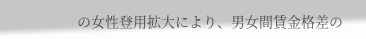の女性登用拡大により、男女間賃金格差の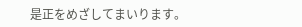是正をめざしてまいります。